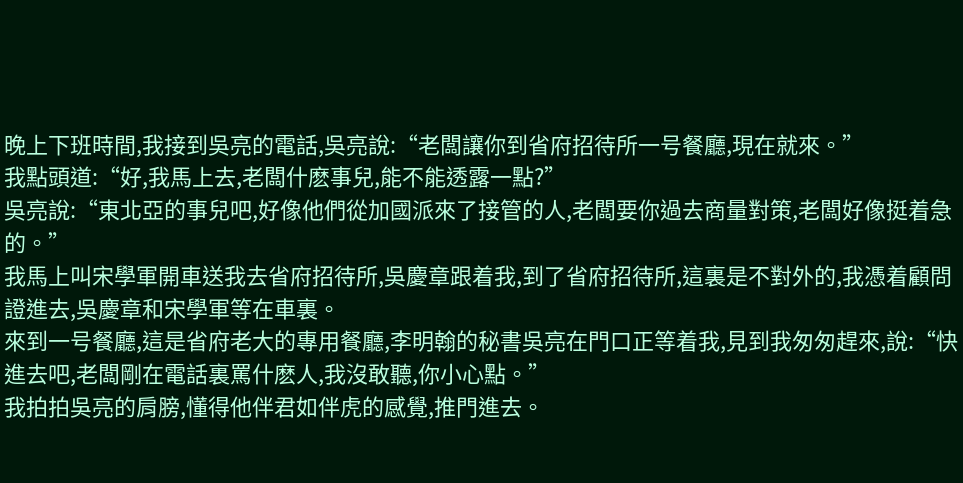晚上下班時間,我接到吳亮的電話,吳亮說:“老闆讓你到省府招待所一号餐廳,現在就來。”
我點頭道:“好,我馬上去,老闆什麽事兒,能不能透露一點?”
吳亮說:“東北亞的事兒吧,好像他們從加國派來了接管的人,老闆要你過去商量對策,老闆好像挺着急的。”
我馬上叫宋學軍開車送我去省府招待所,吳慶章跟着我,到了省府招待所,這裏是不對外的,我憑着顧問證進去,吳慶章和宋學軍等在車裏。
來到一号餐廳,這是省府老大的專用餐廳,李明翰的秘書吳亮在門口正等着我,見到我匆匆趕來,說:“快進去吧,老闆剛在電話裏罵什麽人,我沒敢聽,你小心點。”
我拍拍吳亮的肩膀,懂得他伴君如伴虎的感覺,推門進去。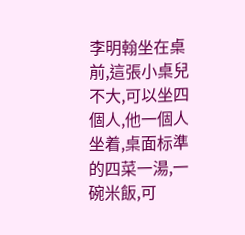李明翰坐在桌前,這張小桌兒不大,可以坐四個人,他一個人坐着,桌面标準的四菜一湯,一碗米飯,可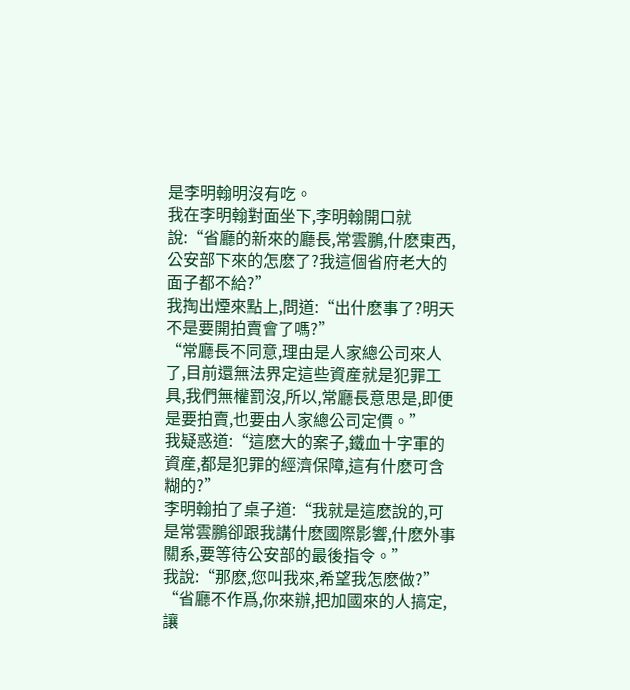是李明翰明沒有吃。
我在李明翰對面坐下,李明翰開口就說:“省廳的新來的廳長,常雲鵬,什麽東西,公安部下來的怎麽了?我這個省府老大的面子都不給?”
我掏出煙來點上,問道:“出什麽事了?明天不是要開拍賣會了嗎?”
“常廳長不同意,理由是人家總公司來人了,目前還無法界定這些資産就是犯罪工具,我們無權罰沒,所以,常廳長意思是,即便是要拍賣,也要由人家總公司定價。”
我疑惑道:“這麽大的案子,鐵血十字軍的資産,都是犯罪的經濟保障,這有什麽可含糊的?”
李明翰拍了桌子道:“我就是這麽說的,可是常雲鵬卻跟我講什麽國際影響,什麽外事關系,要等待公安部的最後指令。”
我說:“那麽,您叫我來,希望我怎麽做?”
“省廳不作爲,你來辦,把加國來的人搞定,讓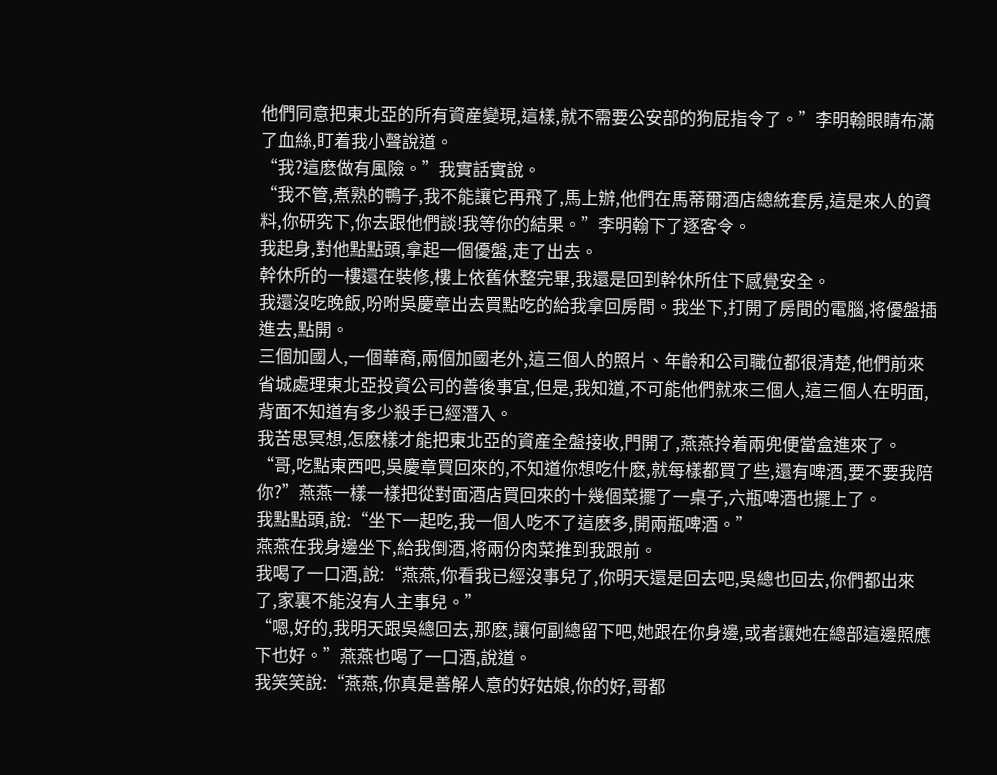他們同意把東北亞的所有資産變現,這樣,就不需要公安部的狗屁指令了。”李明翰眼睛布滿了血絲,盯着我小聲說道。
“我?這麽做有風險。”我實話實說。
“我不管,煮熟的鴨子,我不能讓它再飛了,馬上辦,他們在馬蒂爾酒店總統套房,這是來人的資料,你研究下,你去跟他們談!我等你的結果。”李明翰下了逐客令。
我起身,對他點點頭,拿起一個優盤,走了出去。
幹休所的一樓還在裝修,樓上依舊休整完畢,我還是回到幹休所住下感覺安全。
我還沒吃晚飯,吩咐吳慶章出去買點吃的給我拿回房間。我坐下,打開了房間的電腦,将優盤插進去,點開。
三個加國人,一個華裔,兩個加國老外,這三個人的照片、年齡和公司職位都很清楚,他們前來省城處理東北亞投資公司的善後事宜,但是,我知道,不可能他們就來三個人,這三個人在明面,背面不知道有多少殺手已經潛入。
我苦思冥想,怎麽樣才能把東北亞的資産全盤接收,門開了,燕燕拎着兩兜便當盒進來了。
“哥,吃點東西吧,吳慶章買回來的,不知道你想吃什麽,就每樣都買了些,還有啤酒,要不要我陪你?”燕燕一樣一樣把從對面酒店買回來的十幾個菜擺了一桌子,六瓶啤酒也擺上了。
我點點頭,說:“坐下一起吃,我一個人吃不了這麽多,開兩瓶啤酒。”
燕燕在我身邊坐下,給我倒酒,将兩份肉菜推到我跟前。
我喝了一口酒,說:“燕燕,你看我已經沒事兒了,你明天還是回去吧,吳總也回去,你們都出來了,家裏不能沒有人主事兒。”
“嗯,好的,我明天跟吳總回去,那麽,讓何副總留下吧,她跟在你身邊,或者讓她在總部這邊照應下也好。”燕燕也喝了一口酒,說道。
我笑笑說:“燕燕,你真是善解人意的好姑娘,你的好,哥都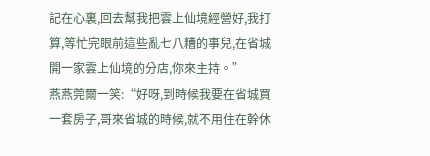記在心裏,回去幫我把雲上仙境經營好,我打算,等忙完眼前這些亂七八糟的事兒,在省城開一家雲上仙境的分店,你來主持。”
燕燕莞爾一笑:“好呀,到時候我要在省城買一套房子,哥來省城的時候,就不用住在幹休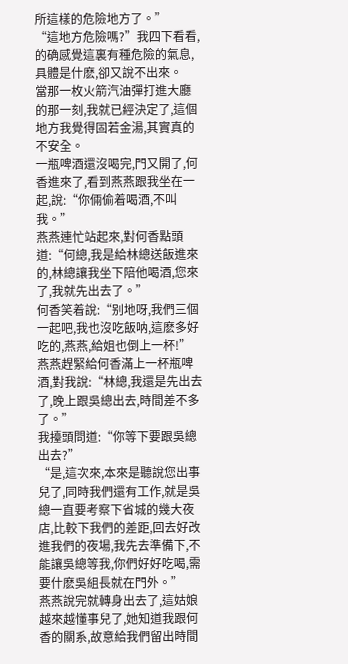所這樣的危險地方了。”
“這地方危險嗎?”我四下看看,的确感覺這裏有種危險的氣息,具體是什麽,卻又說不出來。
當那一枚火箭汽油彈打進大廳的那一刻,我就已經決定了,這個地方我覺得固若金湯,其實真的不安全。
一瓶啤酒還沒喝完,門又開了,何香進來了,看到燕燕跟我坐在一起,說:“你倆偷着喝酒,不叫我。”
燕燕連忙站起來,對何香點頭道:“何總,我是給林總送飯進來的,林總讓我坐下陪他喝酒,您來了,我就先出去了。”
何香笑着說:“别地呀,我們三個一起吧,我也沒吃飯呐,這麽多好吃的,燕燕,給姐也倒上一杯!”
燕燕趕緊給何香滿上一杯瓶啤酒,對我說:“林總,我還是先出去了,晚上跟吳總出去,時間差不多了。”
我擡頭問道:“你等下要跟吳總出去?”
“是,這次來,本來是聽說您出事兒了,同時我們還有工作,就是吳總一直要考察下省城的幾大夜店,比較下我們的差距,回去好改進我們的夜場,我先去準備下,不能讓吳總等我,你們好好吃喝,需要什麽吳組長就在門外。”
燕燕說完就轉身出去了,這姑娘越來越懂事兒了,她知道我跟何香的關系,故意給我們留出時間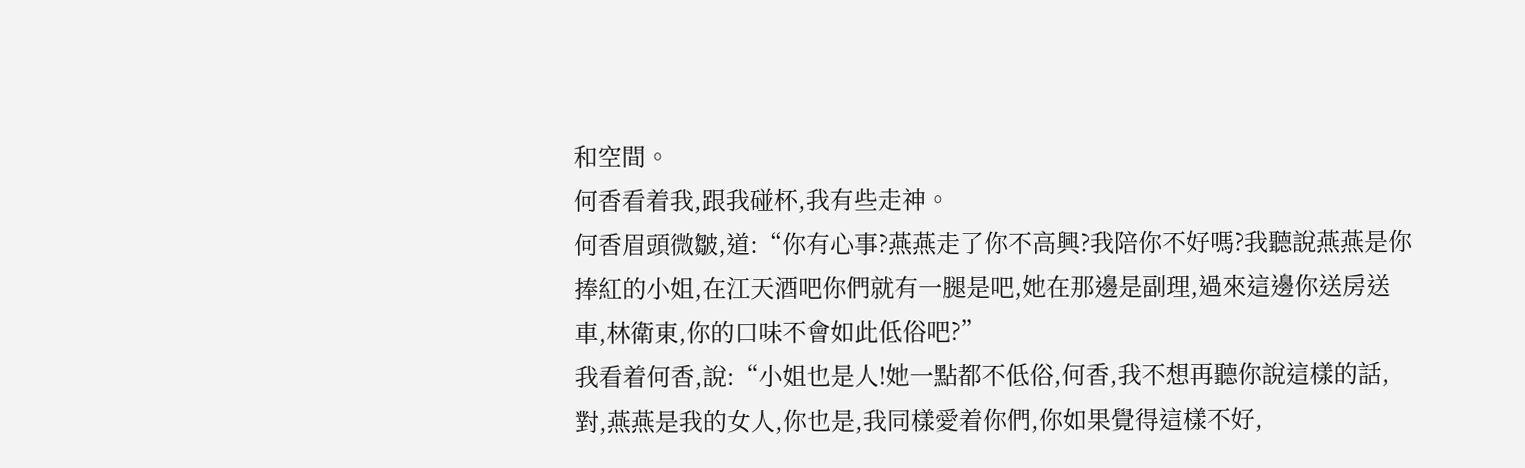和空間。
何香看着我,跟我碰杯,我有些走神。
何香眉頭微皺,道:“你有心事?燕燕走了你不高興?我陪你不好嗎?我聽說燕燕是你捧紅的小姐,在江天酒吧你們就有一腿是吧,她在那邊是副理,過來這邊你送房送車,林衛東,你的口味不會如此低俗吧?”
我看着何香,說:“小姐也是人!她一點都不低俗,何香,我不想再聽你說這樣的話,對,燕燕是我的女人,你也是,我同樣愛着你們,你如果覺得這樣不好,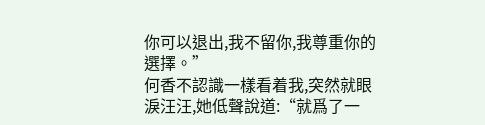你可以退出,我不留你,我尊重你的選擇。”
何香不認識一樣看着我,突然就眼淚汪汪,她低聲說道:“就爲了一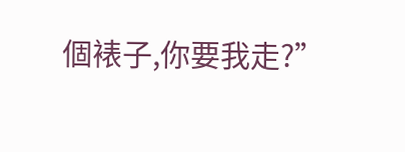個裱子,你要我走?”